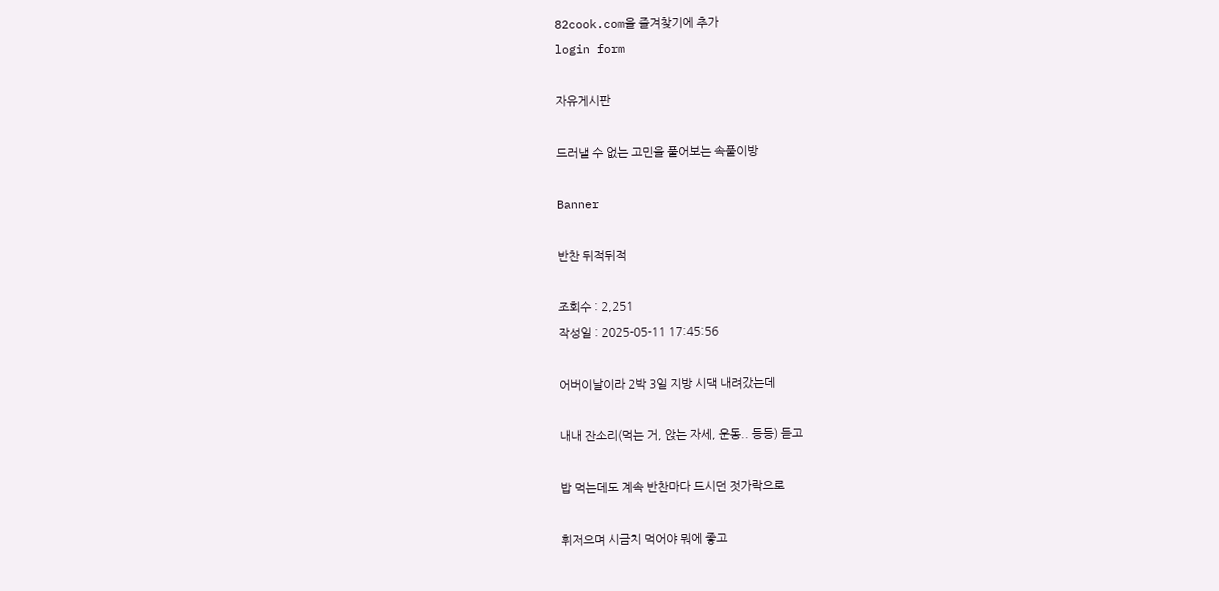82cook.com을 즐겨찾기에 추가
login form

자유게시판

드러낼 수 없는 고민을 풀어보는 속풀이방

Banner

반찬 뒤적뒤적

조회수 : 2,251
작성일 : 2025-05-11 17:45:56

어버이날이라 2박 3일 지방 시댁 내려갔는데

내내 잔소리(먹는 거, 앉는 자세, 운동.. 등등) 듣고

밥 먹는데도 계속 반찬마다 드시던 젓가락으로

휘저으며 시금치 먹어야 뭐에 좋고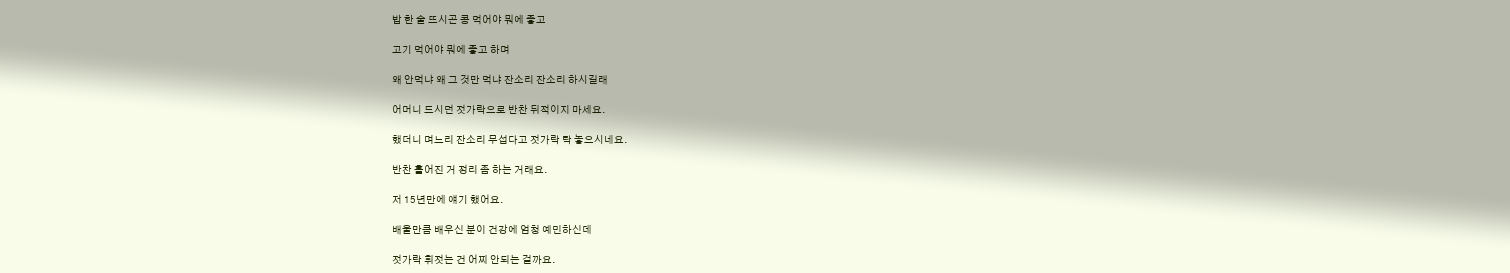밥 한 술 뜨시곤 콩 먹어야 뭐에 좋고

고기 먹어야 뭐에 좋고 하며

왜 안먹냐 왜 그 것만 먹냐 잔소리 잔소리 하시길래

어머니 드시던 젓가락으로 반찬 뒤적이지 마세요.

했더니 며느리 잔소리 무섭다고 젓가락 탁 놓으시네요.

반찬 흩어진 거 정리 좀 하는 거래요.

저 15년만에 얘기 했어요.

배울만큼 배우신 분이 건강에 엄청 예민하신데

젓가락 휘젓는 건 어찌 안되는 걸까요.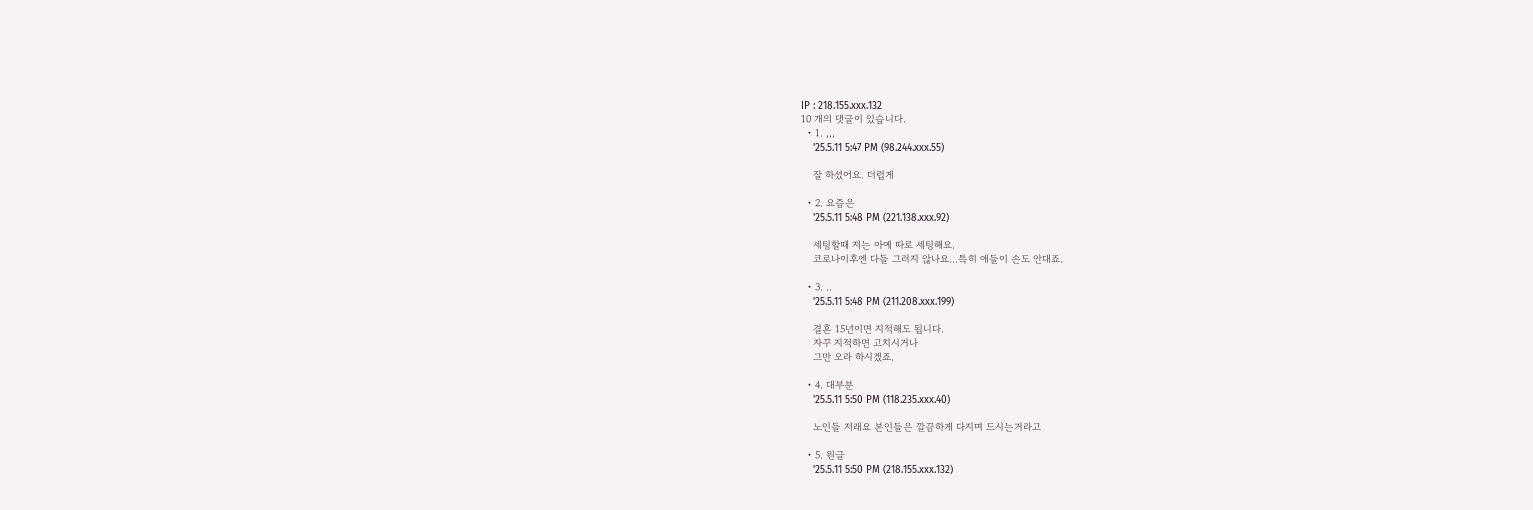IP : 218.155.xxx.132
10 개의 댓글이 있습니다.
  • 1. ,,,
    '25.5.11 5:47 PM (98.244.xxx.55)

    잘 하셨어요. 더럽게

  • 2. 요즘은
    '25.5.11 5:48 PM (221.138.xxx.92)

    세팅할때 저는 아예 따로 세팅해요.
    코로나이후엔 다들 그러지 않나요...특히 애들이 손도 안대죠.

  • 3. ..
    '25.5.11 5:48 PM (211.208.xxx.199)

    결혼 15년이면 지적해도 됩니다.
    자꾸 지적하면 고치시거나
    그만 오라 하시겠죠.

  • 4. 대부분
    '25.5.11 5:50 PM (118.235.xxx.40)

    노인들 저래요 본인들은 깔끔하게 다지며 드시는거라고

  • 5. 원글
    '25.5.11 5:50 PM (218.155.xxx.132)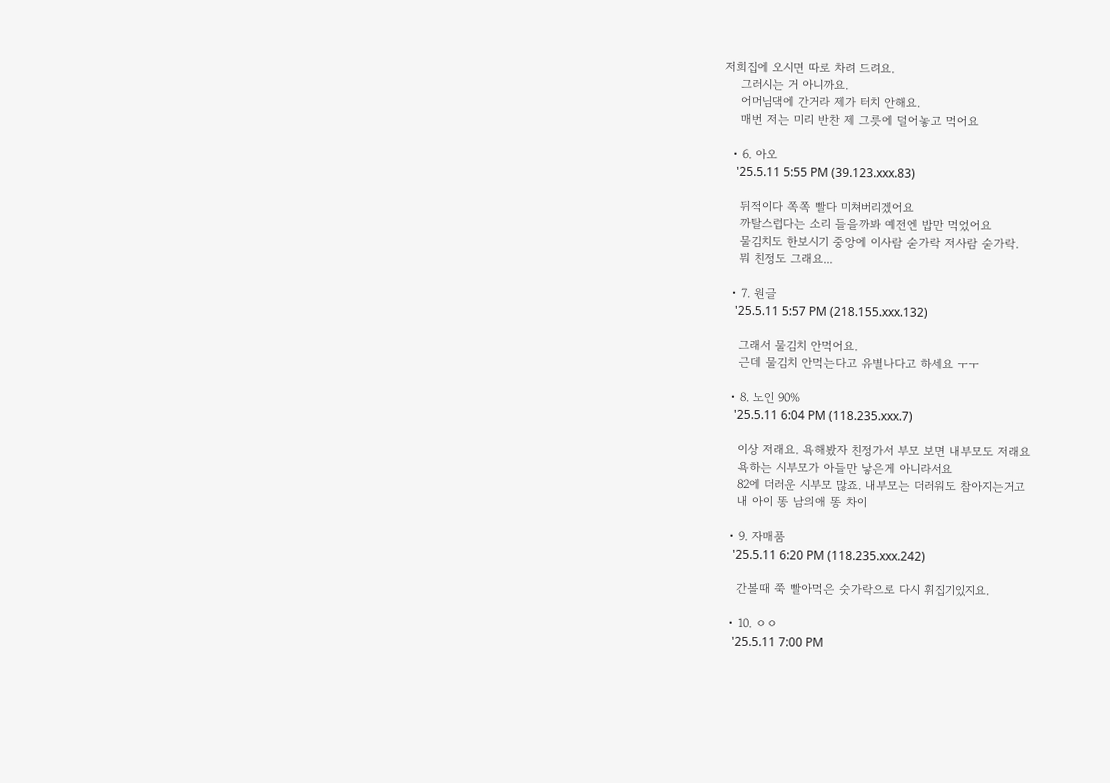저희집에 오시면 따로 차려 드려요.
    그러시는 거 아니까요.
    어머님댁에 간거라 제가 터치 안해요.
    매번 저는 미리 반찬 제 그릇에 덜어놓고 먹어요

  • 6. 아오
    '25.5.11 5:55 PM (39.123.xxx.83)

    뒤적이다 쪽쪽 빨다 미쳐버리겠어요
    까탈스럽다는 소리 들을까봐 예전엔 밥만 먹었어요
    물김치도 한보시기 중앙에 이사람 숟가락 저사람 숟가락.
    뭐 친정도 그래요...

  • 7. 원글
    '25.5.11 5:57 PM (218.155.xxx.132)

    그래서 물김치 안먹어요.
    근데 물김치 안먹는다고 유별나다고 하세요 ㅜㅜ

  • 8. 노인 90%
    '25.5.11 6:04 PM (118.235.xxx.7)

    이상 저래요. 욕해봤자 친정가서 부모 보면 내부모도 저래요
    욕하는 시부모가 아들만 낳은게 아니라서요
    82에 더러운 시부모 많죠. 내부모는 더러워도 참아지는거고
    내 아이 똥 남의애 똥 차이

  • 9. 자매품
    '25.5.11 6:20 PM (118.235.xxx.242)

    간볼때 쭉 빨아먹은 숫가락으로 다시 휘집기있지요.

  • 10. ㅇㅇ
    '25.5.11 7:00 PM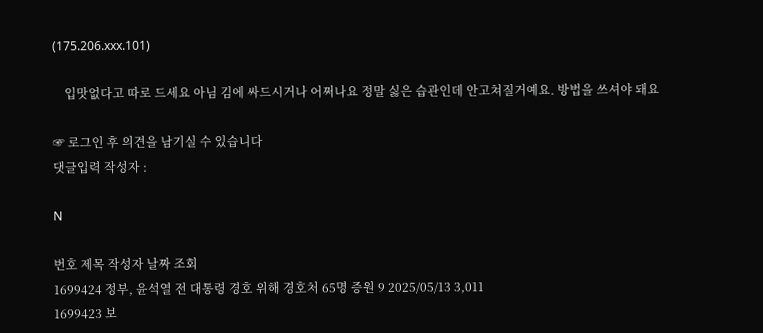(175.206.xxx.101)

    입맛없다고 따로 드세요 아님 김에 싸드시거나 어쩌나요 정말 싫은 습관인데 안고쳐질거예요. 방법을 쓰셔야 돼요

☞ 로그인 후 의견을 남기실 수 있습니다
댓글입력 작성자 :

N

번호 제목 작성자 날짜 조회
1699424 정부, 윤석열 전 대통령 경호 위해 경호처 65명 증원 9 2025/05/13 3,011
1699423 보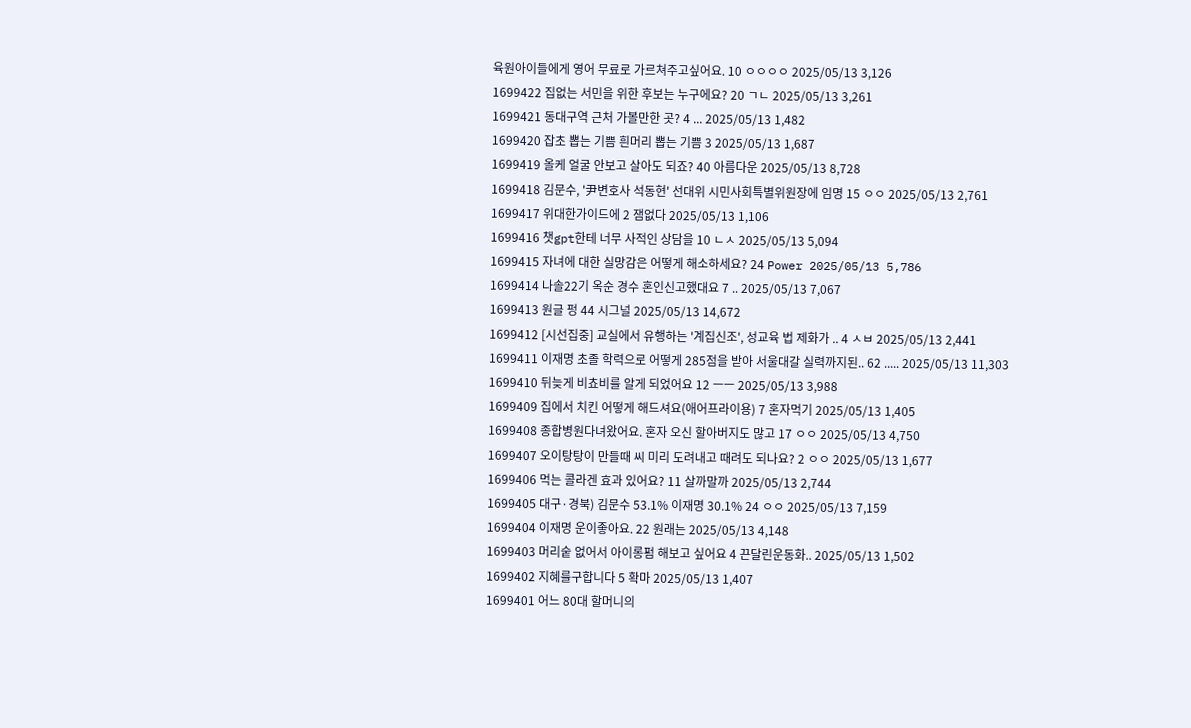육원아이들에게 영어 무료로 가르쳐주고싶어요. 10 ㅇㅇㅇㅇ 2025/05/13 3,126
1699422 집없는 서민을 위한 후보는 누구에요? 20 ㄱㄴ 2025/05/13 3,261
1699421 동대구역 근처 가볼만한 곳? 4 ... 2025/05/13 1,482
1699420 잡초 뽑는 기쁨 흰머리 뽑는 기쁨 3 2025/05/13 1,687
1699419 올케 얼굴 안보고 살아도 되죠? 40 아름다운 2025/05/13 8,728
1699418 김문수, '尹변호사 석동현' 선대위 시민사회특별위원장에 임명 15 ㅇㅇ 2025/05/13 2,761
1699417 위대한가이드에 2 잼없다 2025/05/13 1,106
1699416 챗gpt한테 너무 사적인 상담을 10 ㄴㅅ 2025/05/13 5,094
1699415 자녀에 대한 실망감은 어떻게 해소하세요? 24 Power 2025/05/13 5,786
1699414 나솔22기 옥순 경수 혼인신고했대요 7 .. 2025/05/13 7,067
1699413 원글 펑 44 시그널 2025/05/13 14,672
1699412 [시선집중] 교실에서 유행하는 '계집신조', 성교육 법 제화가 .. 4 ㅅㅂ 2025/05/13 2,441
1699411 이재명 초졸 학력으로 어떻게 285점을 받아 서울대갈 실력까지된.. 62 ..... 2025/05/13 11,303
1699410 뒤늦게 비쵸비를 알게 되었어요 12 ㅡㅡ 2025/05/13 3,988
1699409 집에서 치킨 어떻게 해드셔요(애어프라이용) 7 혼자먹기 2025/05/13 1,405
1699408 종합병원다녀왔어요. 혼자 오신 할아버지도 많고 17 ㅇㅇ 2025/05/13 4,750
1699407 오이탕탕이 만들때 씨 미리 도려내고 때려도 되나요? 2 ㅇㅇ 2025/05/13 1,677
1699406 먹는 콜라겐 효과 있어요? 11 살까말까 2025/05/13 2,744
1699405 대구·경북) 김문수 53.1% 이재명 30.1% 24 ㅇㅇ 2025/05/13 7,159
1699404 이재명 운이좋아요. 22 원래는 2025/05/13 4,148
1699403 머리숱 없어서 아이롱펌 해보고 싶어요 4 끈달린운동화.. 2025/05/13 1,502
1699402 지혜를구합니다 5 확마 2025/05/13 1,407
1699401 어느 80대 할머니의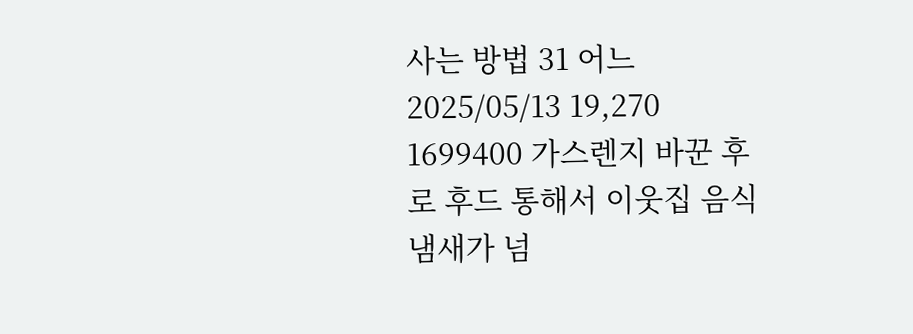사는 방법 31 어느 2025/05/13 19,270
1699400 가스렌지 바꾼 후로 후드 통해서 이웃집 음식냄새가 넘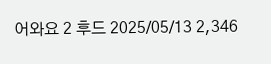어와요 2 후드 2025/05/13 2,346